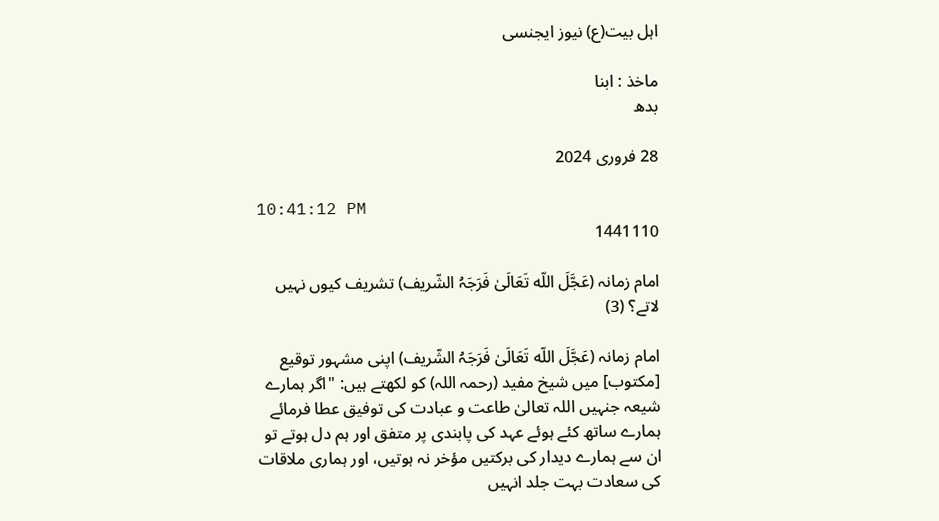اہل بیت(ع) نیوز ایجنسی

ماخذ : ابنا
بدھ

28 فروری 2024

10:41:12 PM
1441110

امام زمانہ (عَجَّلَ اللّه تَعَالَىٰ فَرَجَہُ الشّريف) تشریف کیوں نہیں لاتے؟ (3)

امام زمانہ (عَجَّلَ اللّه تَعَالَىٰ فَرَجَہُ الشّريف) اپنی مشہور توقیع [مکتوب] میں شیخ مفید (رحمہ اللہ) کو لکھتے ہیں: "اگر ہمارے شیعہ جنہیں اللہ تعالیٰ طاعت و عبادت کی توفیق عطا فرمائے ہمارے ساتھ کئے ہوئے عہد کی پابندی پر متفق اور ہم دل ہوتے تو ان سے ہمارے دیدار کی برکتیں مؤخر نہ ہوتیں، اور ہماری ملاقات کی سعادت بہت جلد انہیں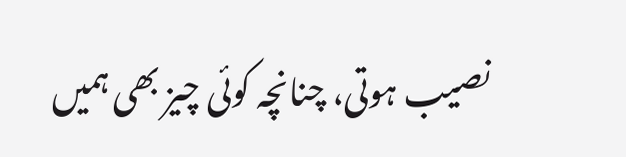نصیب ہوتی، چنانچہ کوئی چیز بھی ہمیں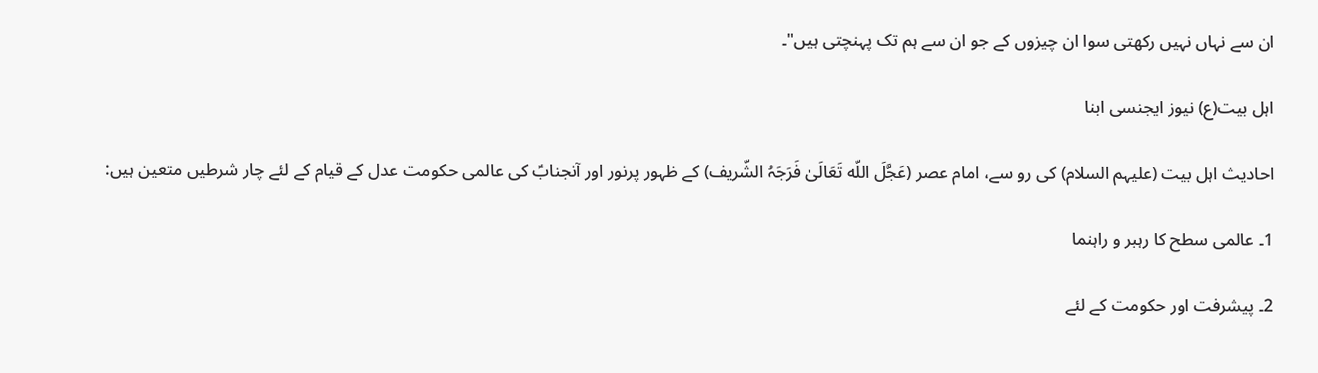ان سے نہاں نہیں رکھتی سوا ان چیزوں کے جو ان سے ہم تک پہنچتی ہیں"۔

اہل بیت(ع) نیوز ایجنسی ابنا

احادیث اہل بیت (علیہم السلام) کی رو سے، امام عصر (عَجَّلَ اللّه تَعَالَىٰ فَرَجَہُ الشّريف) کے ظہور پرنور اور آنجنابؑ کی عالمی حکومت عدل کے قیام کے لئے چار شرطیں متعین ہیں:

1۔ عالمی سطح کا رہبر و راہنما

2۔ پیشرفت اور حکومت کے لئے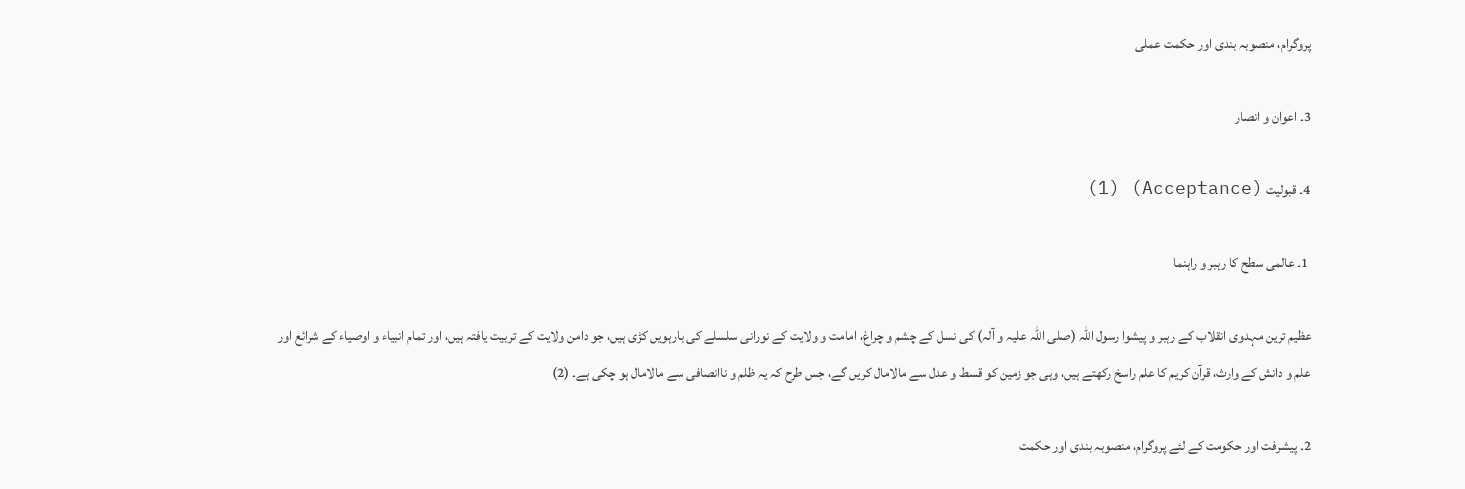پروگرام، منصوبہ بندی اور حکمت عملی

3۔ اعوان و انصار

4۔ قبولیت (Acceptance) (1)

 1۔ عالمی سطح کا رہبر و راہنما

عظیم ترین مہدوی انقلاب کے رہبر و پیشوا رسول اللہ (صلی اللہ علیہ و آلہ) کی نسل کے چشم و چراغ، امامت و ولایت کے نورانی سلسلے کی بارہویں کڑی ہیں، جو دامن ولایت کے تربیت یافتہ ہیں، اور تمام انبیاء و اوصیاء کے شرائع اور علم و دانش کے وارث، قرآن کریم کا علم راسخ رکھتے ہیں، وہی جو زمین کو قسط و عدل سے مالامال کریں گے، جس طرح کہ یہ ظلم و ناانصافی سے مالامال ہو چکی ہے۔ (2)

2۔ پیشرفت اور حکومت کے لئے پروگرام، منصوبہ بندی اور حکمت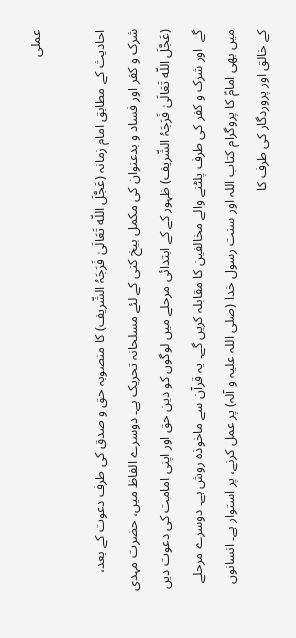عملی

احادیث کے مطابق امام زمانہ (عَجَّلَ اللّه تَعَالَىٰ فَرَجَہُ الشّريف) کا منصوبہ حق و صدق کی طرف دعوت کے بعد، شرک و کفر اور فساد و بدعنوان کی مکمل بیخ کنی کے لئے مسلحانہ تحریک ہے۔ دوسرے الفاظ میں، حضرت مہدی (عَجَّلَ اللّه تَعَالَىٰ فَرَجَہُ الشّريف) ظہور کے کے ابتدائی مرحلے میں لوگوں کو دین حق اور اپنی امامت کی دعوت دیں گے  اور شرک و کفر کی طرف پلٹنے والے مخالفین کا مقابلہ کریں گے۔ یہ قرآن سے ماخوذہ روش ہے۔ دوسرے مرحلے میں بھی امامؑ کا پروگرام کتاب اللہ اور سنت رسول خدا (صلی اللہ علیہ و آلہ) پر عمل کرنے، پر استوار ہے۔ انسانوں کے خالق اور پروردگار کی طرف کا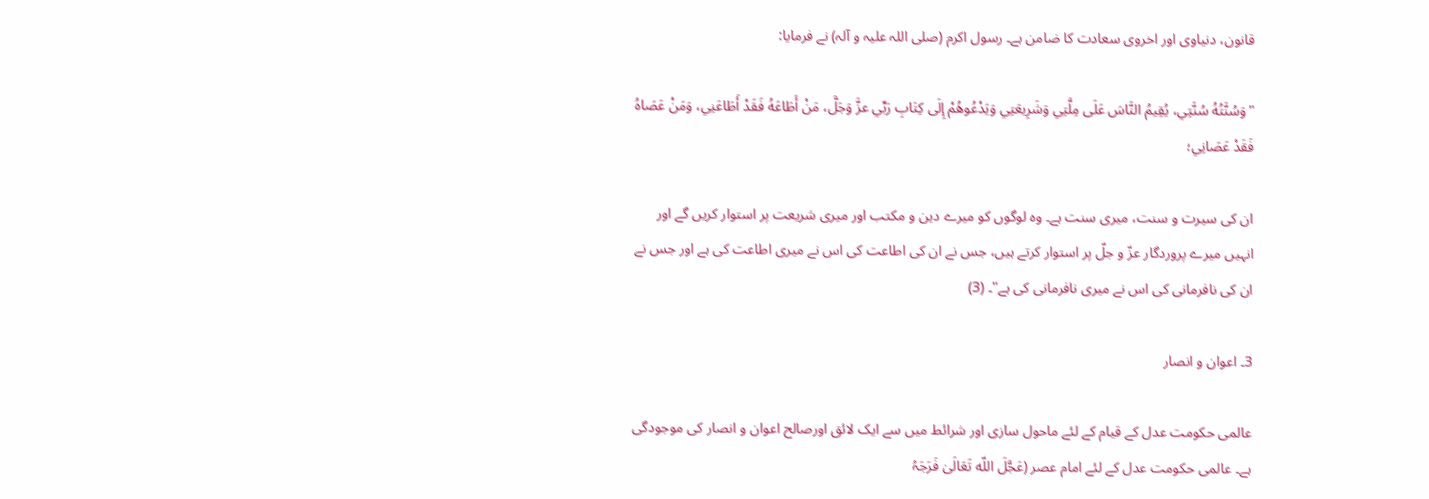قانون، دنیاوی اور اخروی سعادت کا ضامن ہے۔ رسول اکرم (صلی اللہ علیہ و آلہ) نے فرمایا:

"وَسُنَّتُهُ سُنَّتِي، يُقِيمُ النَّاسَ عَلَى مِلَّتِي وَشَرِيعَتِي وَيَدْعُوهُمْ إِلَى كِتَابِ رَبِّي عزَّ وَجَلَّ، مَنْ أَطَاعَهُ فَقَدْ أَطَاعَنِي، وَمَنْ عَصَاهُ فَقَدْ عَصَانِي؛

ان کی سیرت و سنت، میری سنت ہے۔ وہ لوگوں کو میرے دین و مکتب اور میری شریعت پر استوار کریں گے اور انہیں میرے پروردگار عزّ و جلّ پر استوار کرتے ہيں، جس نے ان کی اطاعت کی اس نے میری اطاعت کی ہے اور جس نے ان کی نافرمانی کی اس نے میری نافرمانی کی ہے"۔ (3)

3۔ اعوان و انصار

عالمی حکومت عدل کے قیام کے لئے ماحول سازی اور شرائط میں سے ایک لائق اورصالح اعوان و انصار کی موجودگی ہے۔ عالمی حکومت عدل کے لئے امام عصر (عَجَّلَ اللّه تَعَالَىٰ فَرَجَہُ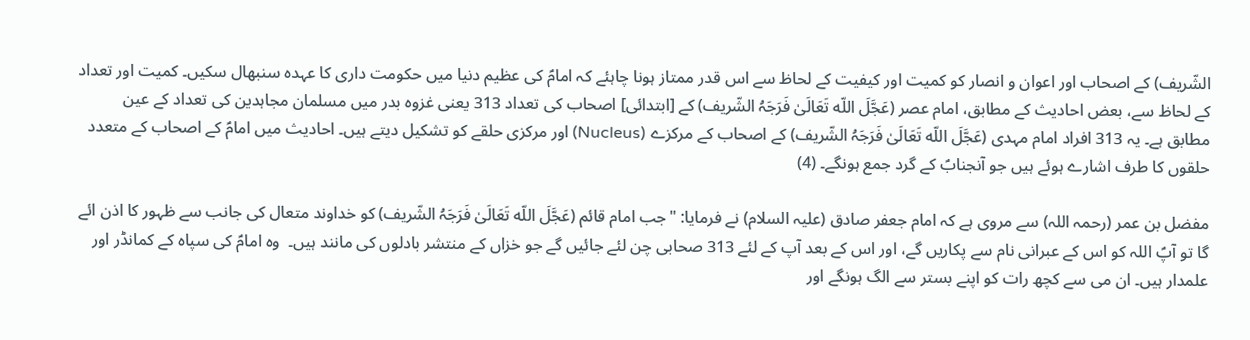الشّريف) کے اصحاب اور اعوان و انصار کو کمیت اور کیفیت کے لحاظ سے اس قدر ممتاز ہونا چاہئے کہ امامؑ کی عظیم دنیا میں حکومت داری کا عہدہ سنبھال سکیں۔ کمیت اور تعداد کے لحاظ سے، بعض احادیث کے مطابق، امام عصر (عَجَّلَ اللّه تَعَالَىٰ فَرَجَہُ الشّريف) کے [ابتدائی] اصحاب کی تعداد 313 یعنی غزوہ بدر میں مسلمان مجاہدین کی تعداد کے عین مطابق ہے۔ یہ 313 افراد امام مہدی (عَجَّلَ اللّه تَعَالَىٰ فَرَجَہُ الشّريف) کے اصحاب کے مرکزے (Nucleus) اور مرکزی حلقے کو تشکیل دیتے ہیں۔ احادیث میں امامؑ کے اصحاب کے متعدد حلقوں کا طرف اشارے ہوئے ہیں جو آنجنابؑ کے گرد جمع ہونگے۔ (4)

مفضل بن عمر (رحمہ اللہ) سے مروی ہے کہ امام جعفر صادق (علیہ السلام) نے فرمایا: "جب امام قائم (عَجَّلَ اللّه تَعَالَىٰ فَرَجَہُ الشّريف) کو خداوند متعال کی جانب سے ظہور کا اذن ائے گا تو آپؑ اللہ کو اس کے عبرانی نام سے پکاریں گے، اور اس کے بعد آپ کے لئے 313 صحابی چن لئے جائیں گے جو خزاں کے منتشر بادلوں کی مانند ہیں۔  وہ امامؑ کی سپاہ کے کمانڈر اور علمدار ہیں۔ ان می سے کچھ رات کو اپنے بستر سے الگ ہونگے اور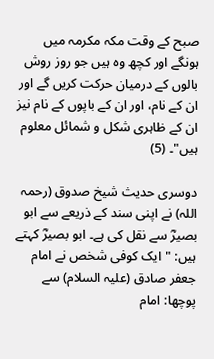صبح کے وقت مکہ مکرمہ میں ہونگے اور کچھ وہ ہیں جو روز روش بالوں کے درمیان حرکت کریں گے اور ان کے نام، اور ان کے باپوں کے نام نیز ان کے ظاہری شکل و شمائل معلوم ہیں"۔ (5)

دوسری حدیث شیخ صدوق (رحمہ اللہ) نے اپنی سند کے ذریعے سے ابو بصیرؓ سے نقل کی ہے۔ ابو بصیرؓ کہتے ہیں: "ایک کوفی شخص نے امام جعفر صادق (علیہ السلام) سے پوچھا: امام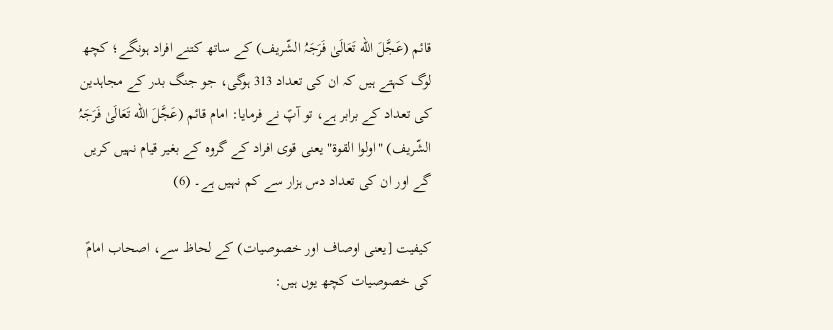قائم (عَجَّلَ اللّه تَعَالَىٰ فَرَجَہُ الشّريف) کے ساتھ کتنے افراد ہونگے؛ کچھ لوگ کہتے ہیں کہ ان کی تعداد 313 ہوگی، جو جنگ بدر کے مجاہدین کی تعداد کے برابر ہے، تو آپؑ نے فرمایا: امام قائم (عَجَّلَ اللّه تَعَالَىٰ فَرَجَہُ الشّريف) "اولوا القوۃ" یعنی قوی افراد کے گروہ کے بغیر قیام نہیں کریں گے اور ان کی تعداد دس ہزار سے کم نہیں ہے۔ (6)

کیفیت [یعنی اوصاف اور خصوصیات) کے لحاظ سے، اصحاب امامؑ کی خصوصیات کچھ یوں ہیں: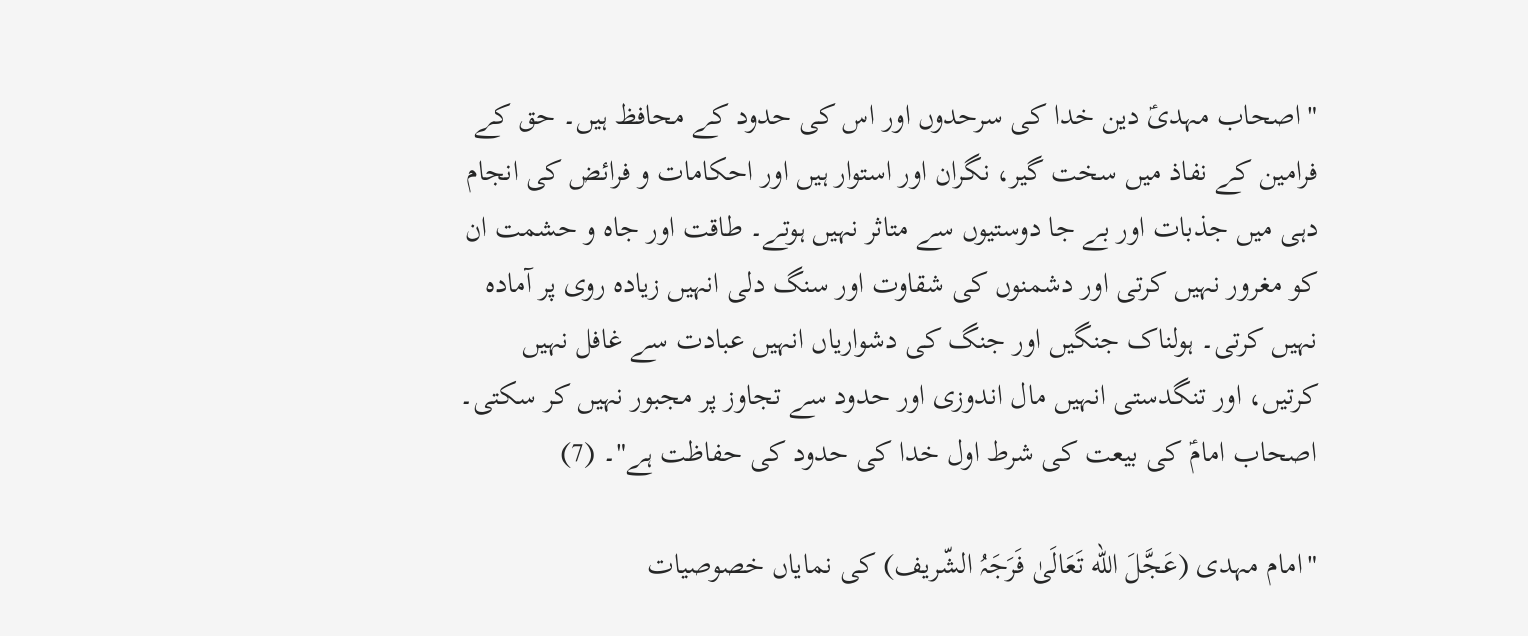"اصحاب مہدیؑ دین خدا کی سرحدوں اور اس کی حدود کے محافظ ہیں۔ حق کے فرامین کے نفاذ میں سخت گیر، نگران اور استوار ہیں اور احکامات و فرائض کی انجام دہی میں جذبات اور بے جا دوستیوں سے متاثر نہیں ہوتے۔ طاقت اور جاہ و حشمت ان کو مغرور نہیں کرتی اور دشمنوں کی شقاوت اور سنگ دلی انہیں زیادہ روی پر آمادہ نہیں کرتی۔ ہولناک جنگیں اور جنگ کی دشواریاں انہیں عبادت سے غافل نہیں کرتیں، اور تنگدستی انہیں مال اندوزی اور حدود سے تجاوز پر مجبور نہیں کر سکتی۔ اصحاب امامؑ کی بیعت کی شرط اول خدا کی حدود کی حفاظت ہے"۔ (7)

"امام مہدی (عَجَّلَ اللّه تَعَالَىٰ فَرَجَہُ الشّريف) کی نمایاں خصوصیات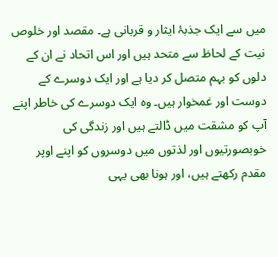میں سے ایک جذبۂ ایثار و قربانی ہے۔ مقصد اور خلوص نیت کے لحاظ سے متحد ہیں اور اس اتحاد نے ان کے دلوں کو بہم متصل کر دیا ہے اور ایک دوسرے کے دوست اور غمخوار ہیں۔ وہ ایک دوسرے کی خاطر اپنے آپ کو مشقت میں ڈالتے ہیں اور زندگی کی خوبصورتیوں اور لذتوں میں دوسروں کو اپنے اوپر مقدم رکھتے ہیں، اور ہونا بھی یہی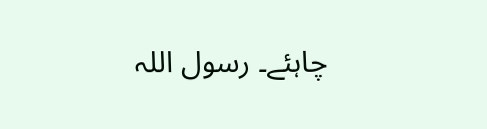چاہئے۔ رسول اللہ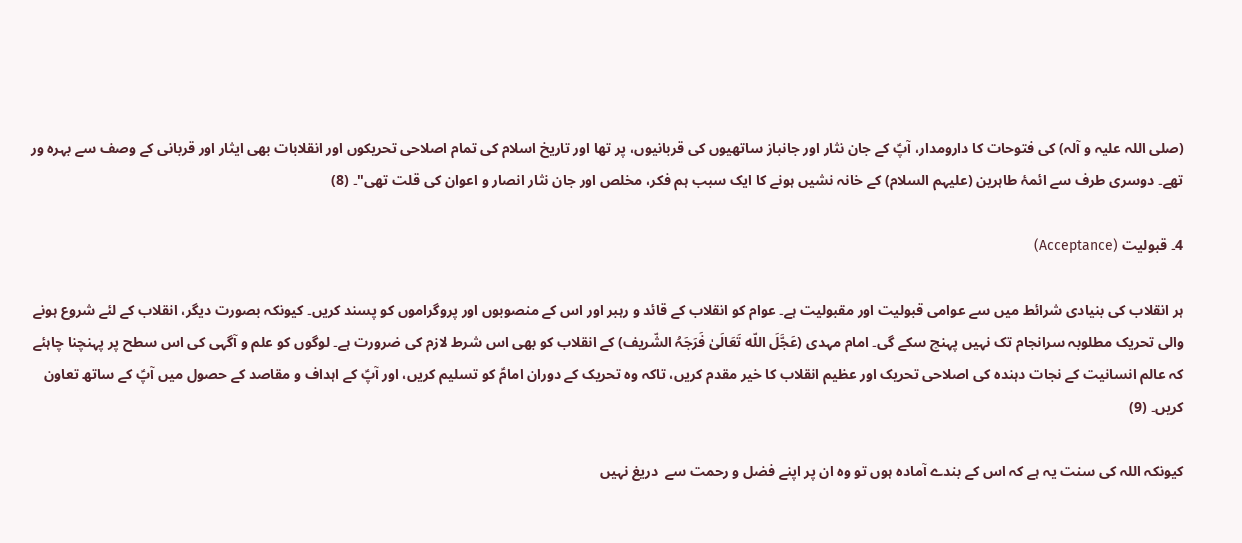(صلی اللہ علیہ و آلہ) کی فتوحات کا دارومدار، آپؑ کے جان نثار اور جانباز ساتھیوں کی قربانیوں، پر تھا اور تاریخ اسلام کی تمام اصلاحی تحریکوں اور انقلابات بھی ایثار اور قربانی کے وصف سے بہرہ ور تھے۔ دوسری طرف سے ائمۂ طاہرین (علیہم السلام) کے خانہ نشیں ہونے کا ایک سبب ہم فکر، مخلص اور جان نثار انصار و اعوان کی قلت تھی"۔ (8)

4۔ قبولیت (Acceptance)

ہر انقلاب کی بنیادی شرائط میں سے عوامی قبولیت اور مقبولیت ہے۔ عوام کو انقلاب کے قائد و رہبر اور اس کے منصوبوں اور پروگراموں کو پسند کریں۔ کیونکہ بصورت دیگر، انقلاب کے لئے شروع ہونے والی تحریک مطلوبہ سرانجام تک نہیں پہنچ سکے گی۔ امام مہدی (عَجَّلَ اللّه تَعَالَىٰ فَرَجَہُ الشّريف) کے انقلاب کو بھی اس شرط لازم کی ضرورت ہے۔ لوگوں کو علم و آگہی کی اس سطح پر پہنچنا چاہئے کہ عالم انسانیت کے نجات دہندہ کی اصلاحی تحریک اور عظیم انقلاب کا خیر مقدم کریں، تاکہ وہ تحریک کے دوران امامؑ کو تسلیم کریں، اور آپؑ کے اہداف و مقاصد کے حصول میں آپؑ کے ساتھ تعاون کریں۔ (9)

کیونکہ اللہ کی سنت یہ ہے کہ اس کے بندے آمادہ ہوں تو وہ ان پر اپنے فضل و رحمت سے  دریغ نہیں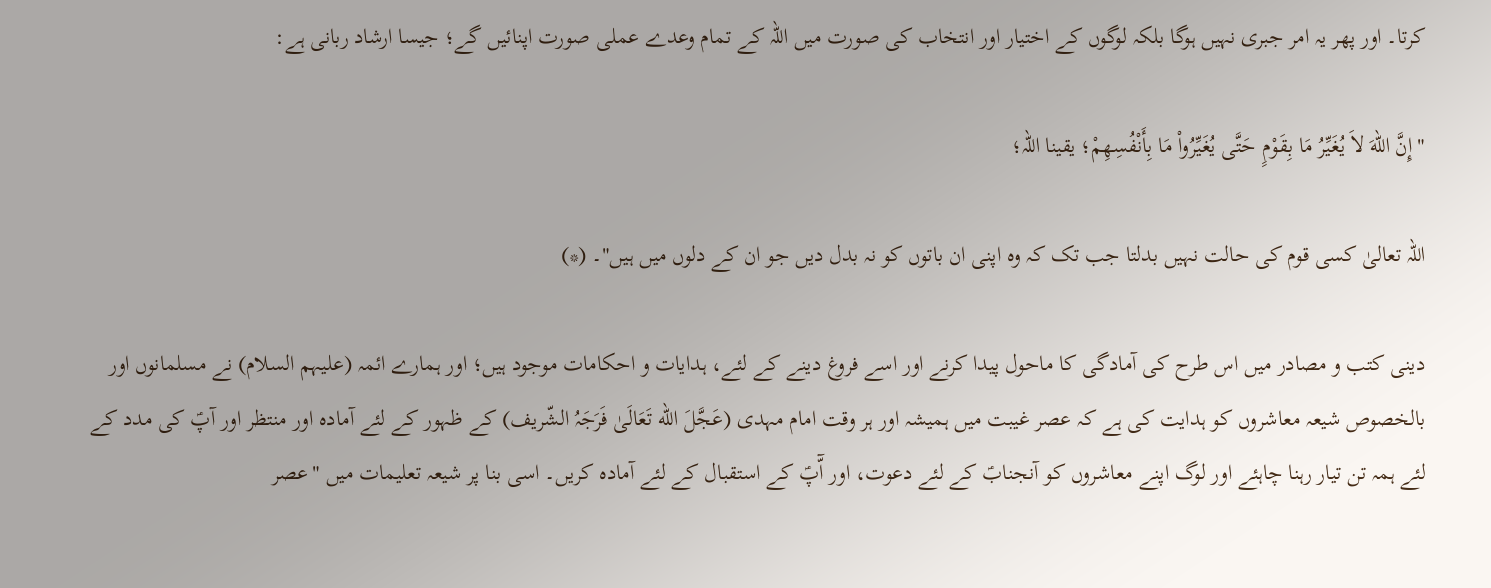کرتا۔ اور پھر یہ امر جبری نہیں ہوگا بلکہ لوگوں کے اختیار اور انتخاب کی صورت میں اللہ کے تمام وعدے عملی صورت اپنائیں گے؛ جیسا ارشاد ربانی ہے:

"إِنَّ اللهَ لاَ یُغَیِّرُ مَا بِقَوْمٍ حَتَّى یُغَیِّرُواْ مَا بِأَنْفُسِهِمْ؛ یقینا اللہ؛

اللہ تعالیٰ کسی قوم کی حالت نہیں بدلتا جب تک کہ وہ اپنی ان باتوں کو نہ بدل دیں جو ان کے دلوں میں ہیں"۔ (*)

دینی کتب و مصادر میں اس طرح کی آمادگی کا ماحول پیدا کرنے اور اسے فروغ دینے کے لئے، ہدایات و احکامات موجود ہیں؛ اور ہمارے ائمہ (علیہم السلام) نے مسلمانوں اور بالخصوص شیعہ معاشروں کو ہدایت کی ہے کہ عصر غیبت میں ہمیشہ اور ہر وقت امام مہدی (عَجَّلَ اللّه تَعَالَىٰ فَرَجَہُ الشّريف) کے ظہور کے لئے آمادہ اور منتظر اور آپؑ کی مدد کے لئے ہمہ تن تیار رہنا چاہئے اور لوگ اپنے معاشروں کو آنجنابؑ کے لئے دعوت، اور آّپؑ کے استقبال کے لئے آمادہ کریں۔ اسی بنا پر شیعہ تعلیمات میں "عصر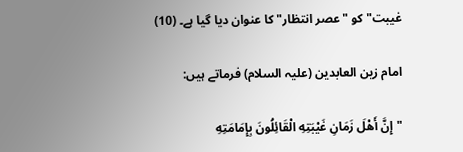غیبت" کو "عصر انتظار" کا عنوان دیا گیا ہے۔ (10)

امام زین العابدین (علیہ السلام) فرماتے ہیں:

"إِنَّ أَهْلَ زَمَانِ غَيْبَتِهِ الْقَائِلُونَ بِإِمَامَتِهِ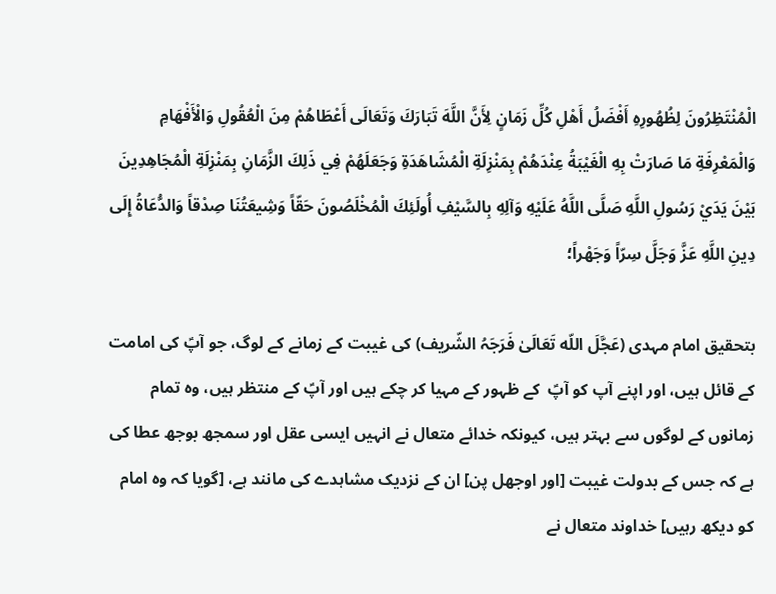الْمُنْتَظِرُونَ لِظُهُورِهِ أَفْضَلُ أَهْلِ كُلِّ زَمَانٍ لِأَنَّ اللَّهَ تَبَارَكَ وَتَعَالَى أَعْطَاهُمْ مِنَ الْعُقُولِ وَالْأَفْهَامِ وَالْمَعْرِفَةِ مَا صَارَتْ بِهِ الْغَيْبَةُ عِنْدَهُمْ بِمَنْزِلَةِ الْمُشَاهَدَةِ وَجَعَلَهُمْ فِي ذَلِكَ الزَّمَانِ بِمَنْزِلَةِ الْمُجَاهِدِينَ بَيْنَ يَدَيْ رَسُولِ اللَّهِ صَلَّى اللَّهُ عَلَيْهِ وَآلِهِ بِالسَّيْفِ أُولَئِكَ الْمُخْلَصُونَ حَقّاً وَشِيعَتُنَا صِدْقاً وَالدُّعَاةُ إِلَى دِينِ اللَّهِ عَزَّ وَجَلَّ سِرّاً وَجَهْراً؛

بتحقیق امام مہدی (عَجَّلَ اللّه تَعَالَىٰ فَرَجَہُ الشّريف) کی غیبت کے زمانے کے لوگ، جو آپؑ کی امامت کے قائل ہیں، اور اپنے آپ کو آپؑ  کے ظہور کے مہیا کر چکے ہیں اور آپؑ کے منتظر ہیں، وہ تمام زمانوں کے لوگوں سے بہتر ہیں، کیونکہ خدائے متعال نے انہیں ایسی عقل اور سمجھ بوجھ عطا کی ہے کہ جس کے بدولت غیبت [اور اوجھل پن] ان کے نزدیک مشاہدے کی مانند ہے، [گویا کہ وہ امام کو دیکھ رہیں] خداوند متعال نے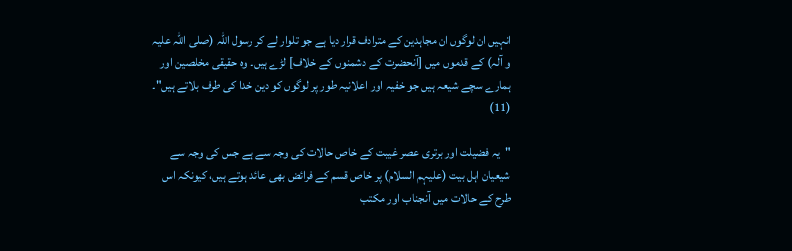انہیں ان لوگوں ان مجاہدین کے مترادف قرار دیا ہے جو تلوار لے کر رسول اللہ (صلی اللہ علیہ و آلہ) کے قدموں میں [آنحضرت کے دشمنوں کے خلاف] لڑے ہیں۔ وہ حقیقی مخلصین اور ہمارے سچے شیعہ ہیں جو خفیہ اور اعلانیہ طور پر لوگوں کو دین خدا کی طرف بلاتے ہیں"۔ (11)

"یہ فضیلت اور برتری عصر غیبت کے خاص حالات کی وجہ سے ہے جس کی وجہ سے شیعیان اہل بیت (علیہم السلام) پر خاص قسم کے فرائض بھی عائد ہوتے ہیں، کیونکہ اس طرح کے حالات میں آنجناب اور مکتب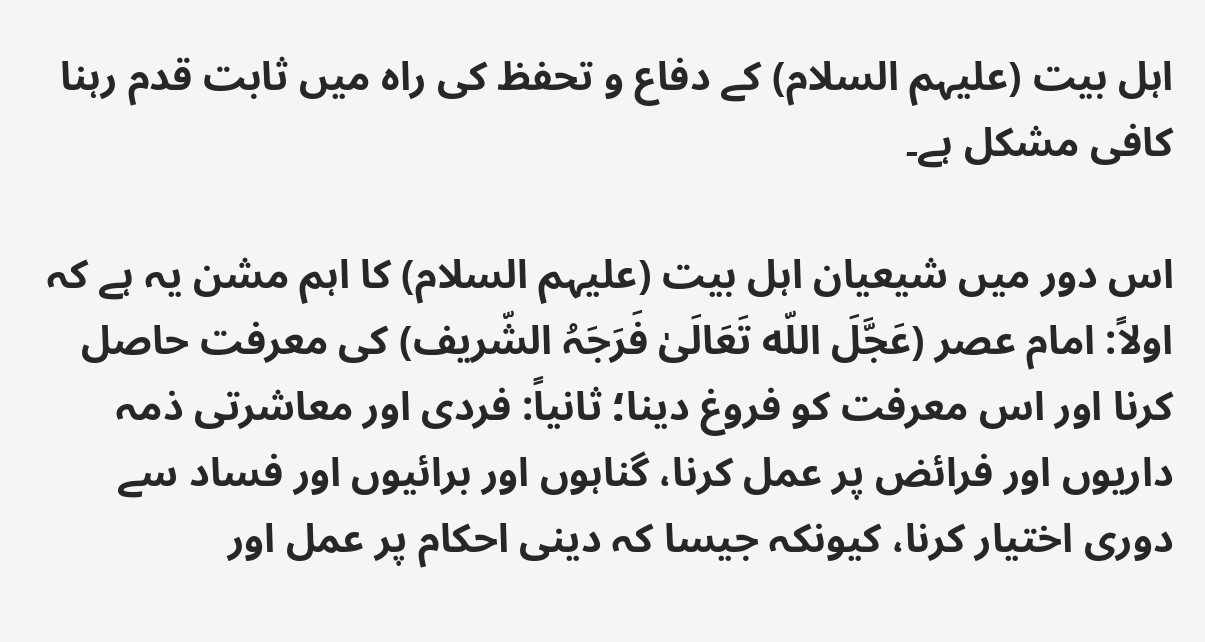اہل بیت (علیہم السلام) کے دفاع و تحفظ کی راہ میں ثابت قدم رہنا کافی مشکل ہے۔

اس دور میں شیعیان اہل بیت (علیہم السلام) کا اہم مشن یہ ہے کہ اولاً: امام عصر (عَجَّلَ اللّه تَعَالَىٰ فَرَجَہُ الشّريف) کی معرفت حاصل کرنا اور اس معرفت کو فروغ دینا؛ ثانیاً: فردی اور معاشرتی ذمہ داریوں اور فرائض پر عمل کرنا، گناہوں اور برائیوں اور فساد سے دوری اختیار کرنا، کیونکہ جیسا کہ دینی احکام پر عمل اور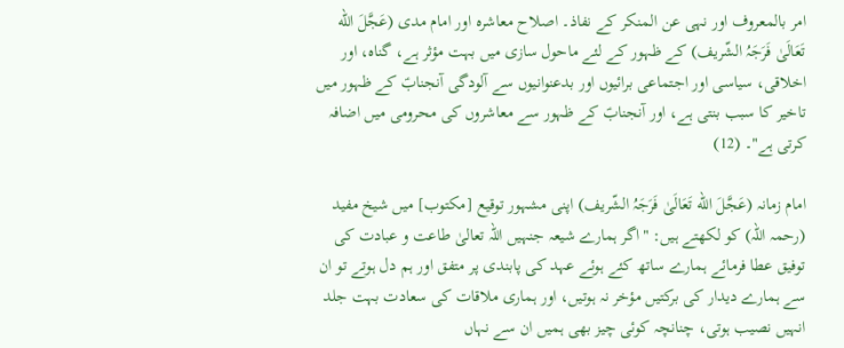امر بالمعروف اور نہی عن المنکر کے نفاذ۔ اصلاح معاشرہ اور امام مدی (عَجَّلَ اللّه تَعَالَىٰ فَرَجَہُ الشّريف) کے ظہور کے لئے ماحول سازی میں بہت مؤثر ہے، گناہ، اور اخلاقی، سیاسی اور اجتماعی برائیوں اور بدعنوانیوں سے آلودگی آنجنابؑ کے ظہور میں تاخیر کا سبب بنتی ہے، اور آنجنابؑ کے ظہور سے معاشروں کی محرومی میں اضافہ کرتی ہے"۔ (12)

امام زمانہ (عَجَّلَ اللّه تَعَالَىٰ فَرَجَہُ الشّريف) اپنی مشہور توقیع [مکتوب] میں شیخ مفید (رحمہ اللہ) کو لکھتے ہیں: "اگر ہمارے شیعہ جنہیں اللہ تعالیٰ طاعت و عبادت کی توفیق عطا فرمائے ہمارے ساتھ کئے ہوئے عہد کی پابندی پر متفق اور ہم دل ہوتے تو ان سے ہمارے دیدار کی برکتیں مؤخر نہ ہوتیں، اور ہماری ملاقات کی سعادت بہت جلد انہیں نصیب ہوتی، چنانچہ کوئی چیز بھی ہمیں ان سے نہاں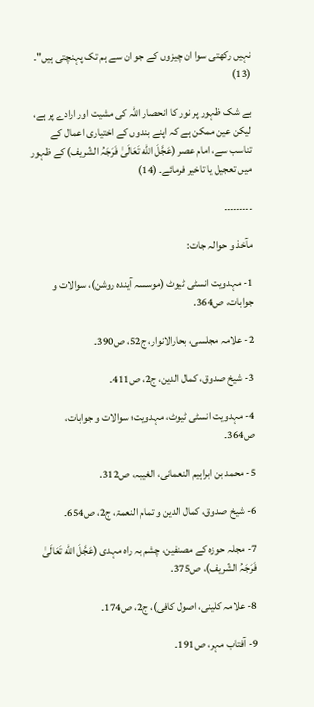نہیں رکھتی سوا ان چیزوں کے جو ان سے ہم تک پہنچتی ہیں"۔ (13)

بے شک ظہور پر نور کا انحصار اللہ کی مشیت اور ارادے پر ہے، لیکن عین ممکن ہے کہ اپنے بندوں کے اختیاری اعمال کے تناسب سے، امام عصر (عَجَّلَ اللّه تَعَالَىٰ فَرَجَہُ الشّريف) کے ظہور میں تعجیل یا تاخیر فرمائے۔ (14)

۔۔۔۔۔۔۔۔۔

مآخذ و حوالہ جات:

1- مہدویت انسٹی ٹیوٹ (موسسہ آیندہ روشن)، سوالات و جوابات، ص364.

2- علامہ مجلسی، بحارالانوار، ج52، ص390۔

3- شیخ صدوق، کمال الدین، ج2، ص411۔

4- مہدویت انسٹی ٹیوٹ، مہدویت؛ سوالات و جوابات، ص364۔

5- محمد بن ابراہیم النعمانی، الغیبہ، ص312.

6- شیخ صدوق، کمال الدین و تمام النعمۃ، ج2، ص654۔

7- مجلہ حوزہ کے مصنفین، چشم بہ راہ مہدی (عَجَّلَ اللّه تَعَالَىٰ فَرَجَہُ الشّريف)، ص375.

8- علامہ کلینی، اصول کافی)، ج2، ص174۔

9- آفتاب مہر، ص191۔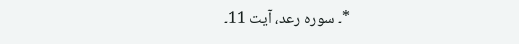*۔ سورہ رعد، آیت 11۔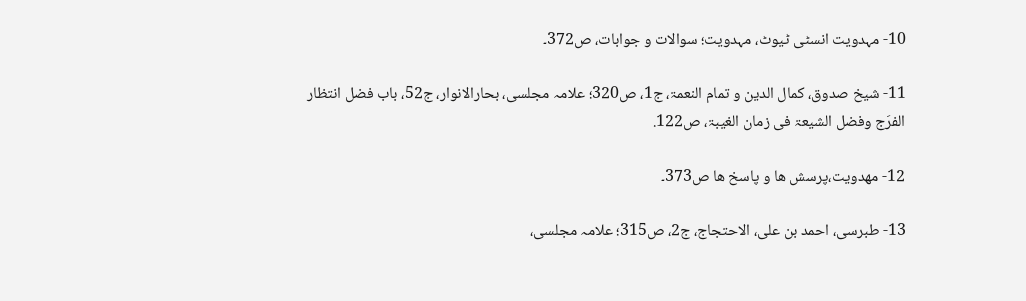10- مہدویت انسٹی ٹیوٹ، مہدویت؛ سوالات و جوابات، ص372۔

11- شیخ صدوق، کمال الدین و تمام النعمۃ، ج1، ص320؛ علامہ مجلسی، بحارالانوار، ج52، باب فضل انتظار الفرَج وفضل الشیعۃ فی زمان الغیبۃ، ص122.

12- مهدويت،پرسش ها و پاسخ ها ص373۔

13- طبرسی، احمد بن علی، الاحتجاج، ج2، ص315؛ علامہ مجلسی،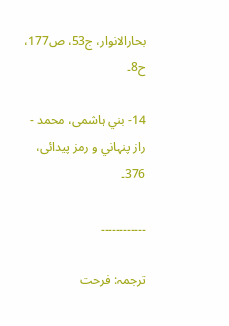بحارالانوار، ج53، ص177، ح8۔

14- بني ‌ہاشمی، محمد - راز پنہاني و رمز پیدائی، 376۔

۔۔۔۔۔۔۔۔۔۔۔۔

ترجمہ: فرحت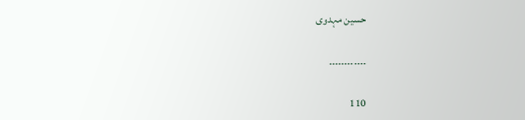حسین مہدوی

۔۔۔۔۔۔۔۔۔۔۔۔

110